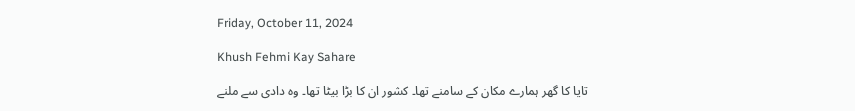Friday, October 11, 2024

Khush Fehmi Kay Sahare

تایا کا گھر ہمارے مکان کے سامنے تھا۔ کشور ان کا بڑا بیٹا تھا۔ وہ دادی سے ملنے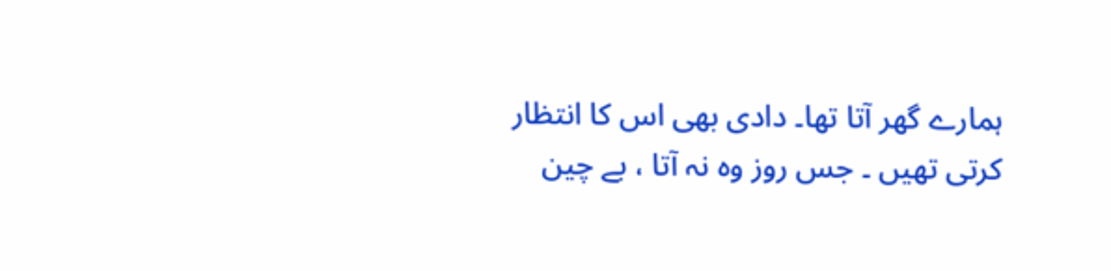ہمارے گھر آتا تھا۔ دادی بھی اس کا انتظار کرتی تھیں ۔ جس روز وہ نہ آتا ، بے چین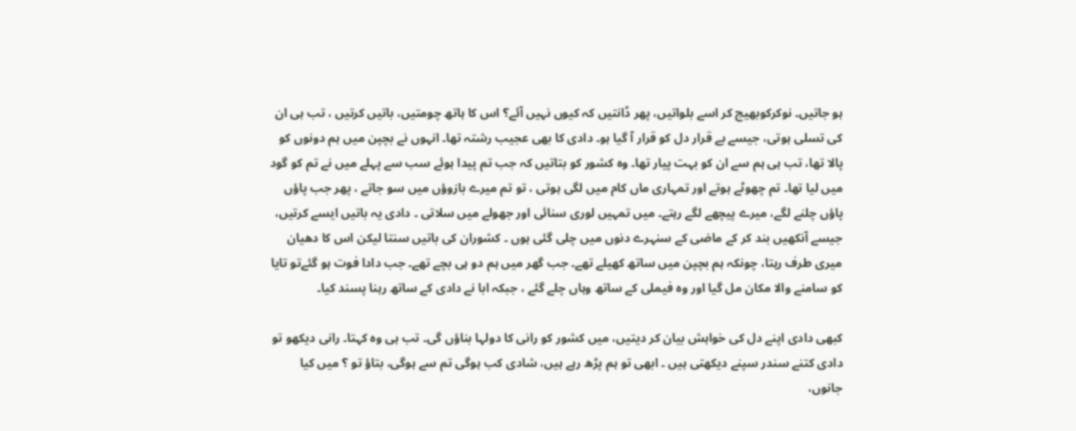ہو جاتیں۔ نوکرکوبھیج کر اسے بلواتیں، پھر ڈانتیں کہ کیوں نہیں آئے؟ اس کا ہاتھ چومتیں، باتیں کرتیں ، تب ہی ان کی تسلی ہوتی، جیسے بے قرار دل کو قرار آ گیا ہو۔ دادی کا بھی عجیب رشتہ تھا۔ انہوں نے بچپن میں ہم دونوں کو پالا تھا، تب ہی ہم سے ان کو بہت پیار تھا۔ وہ کشور کو بتاتیں کہ جب تم پیدا ہوئے سب سے پہلے میں نے تم کو گود میں لیا تھا۔ تم چھوٹے ہوتے اور تمہاری ماں کام میں لگی ہوتی ، تو تم میرے بازوؤں میں سو جاتے ، پھر جب پاؤں پاؤں چلنے لگے، میرے پیچھے لگے رہتے۔ میں تمہیں لوری سنائی اور جھولے میں سلاتی ۔ دادی یہ باتیں ایسے کرتیں، جیسے آنکھیں بند کر کے ماضی کے سنہرے دنوں میں چلی گئی ہوں ۔ کشوران کی باتیں سنتا لیکن اس کا دھیان میری طرف رہتا، چونکہ ہم بچپن میں ساتھ کھیلے تھے۔ جب گھر میں ہم دو ہی بچے تھے۔ جب دادا فوت ہو گئےتو تایا کو سامنے والا مکان مل گیا اور وہ فیملی کے ساتھ وہاں چلے گئے ، جبکہ ابا نے دادی کے ساتھ رہنا پسند کیا۔

کبھی دادی اپنے دل کی خواہش بیان کر دیتیں، میں کشور کو رانی کا دولہا بناؤں گی۔ تب ہی وہ کہتا۔ رانی دیکھو تو دادی کتنے سندر سپنے دیکھتی ہیں ۔ ابھی تو ہم پڑھ رہے ہیں، شادی کب ہوگی تم سے ہوگی، بتاؤ تو ؟ میں کیا جانوں،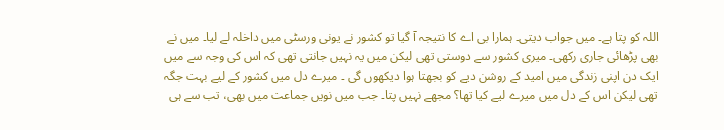اللہ کو پتا ہے۔ میں جواب دیتی۔ ہمارا بی اے کا نتیجہ آ گیا تو کشور نے یونی ورسٹی میں داخلہ لے لیا۔ میں نے بھی پڑھائی جاری رکھی۔ میری کشور سے دوستی تھی لیکن میں یہ نہیں جانتی تھی کہ اس کی وجہ سے میں ایک دن اپنی زندگی میں امید کے روشن دیے کو بجھتا ہوا دیکھوں گی ۔ میرے دل میں کشور کے لیے بہت جگہ تھی لیکن اس کے دل میں میرے لیے کیا تھا؟ مجھے نہیں پتا۔ جب میں نویں جماعت میں بھی، تب سے ہی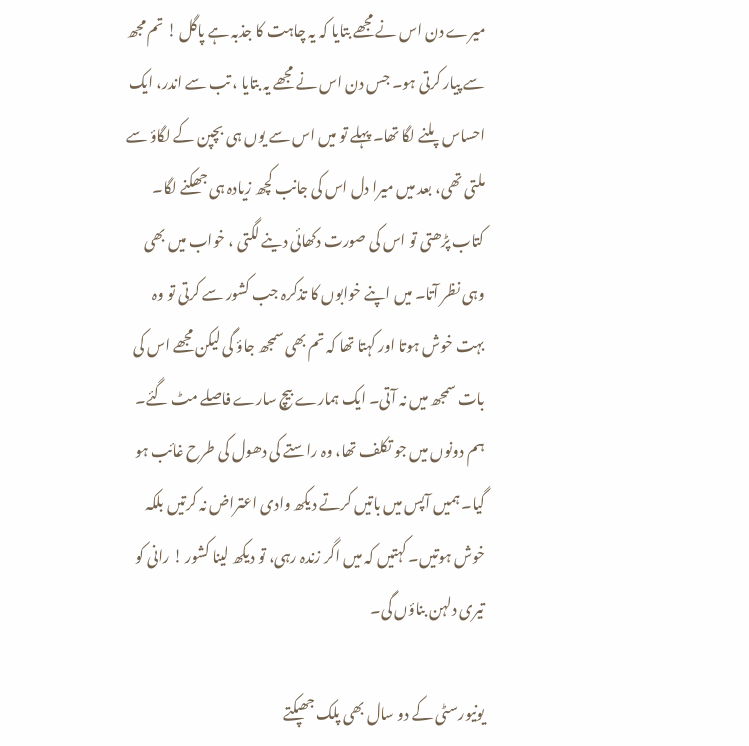میرے دن اس نے مجھے بتایا کہ یہ چاہت کا جذبہ ہے پاگل ! تم مجھ سے پیار کرتی ہو۔ جس دن اس نے مجھے یہ بتایا ، تب سے اندر، ایک احساس پلنے لگا تھا۔ پہلے تو میں اس سے یوں ہی بچپن کے لگاؤ سے ملتی تھی، بعد میں میرا دل اس کی جانب کچھ زیادہ ہی جھکنے لگا۔ کتاب پڑھتی تو اس کی صورت دکھائی دینے لگتی ، خواب میں بھی وہی نظر آتا۔ میں اپنے خوابوں کا تذکرہ جب کشور سے کرتی تو وہ بہت خوش ہوتا اور کہتا تھا کہ تم بھی سمجھ جاؤ گی لیکن مجھے اس کی بات سمجھ میں نہ آتی۔ ایک ہمارے بیچ سارے فاصلے مٹ گئے۔ ہم دونوں میں جو تکلف تھا، وہ راستے کی دھول کی طرح غائب ہو گیا۔ ہمیں آپس میں باتیں کرتے دیکھ وادی اعتراض نہ کرتیں بلکہ خوش ہوتیں۔ کہتیں کہ میں اگر زندہ رہی، تو دیکھ لینا کشور ! رانی کو تیری دلہن بناؤں گی۔

یونیورسٹی کے دو سال بھی پلک جھپکتے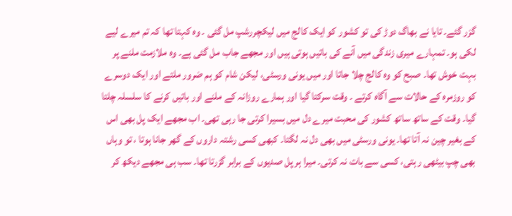گزر گئے۔ تایا نے بھاگ دوڑ کی تو کشور کو ایک کالج میں لیکچررشپ مل گئی ۔ وہ کہتا تھا کہ تم میرے لیے لکی ہو۔ تمہارے میری زندگی میں آنے کی باتیں ہوتی ہیں اور مجھے جاب مل گئی ہے۔ وہ ملازمت ملنے پر بہت خوش تھا۔ صبح کو وہ کالج چلا جاتا اور میں یونی ورسٹی، لیکن شام کو ہم ضرور ملتے اور ایک دوسرے کو روزمرہ کے حالات سے آگاہ کرتے ۔ وقت سرکتا گیا اور ہمارے روزانہ کے ملنے اور باتیں کرنے کا سلسلہ چلتا گیا۔ وقت کے ساتھ ساتھ کشور کی محبت میرے دل میں بسیرا کرتی جا رہی تھی۔ اب مجھے ایک پل بھی اس کے بغیر چین نہ آتا تھا۔ یونی ورسٹی میں بھی دل نہ لگتا۔ کبھی کسی رشتہ داروں کے گھر جانا ہوتا ، تو وہاں بھی چپ بیٹھی رہتی، کسی سے بات نہ کرتی۔ میرا ہر پل صدیوں کے برابر گزرتا تھا۔ سب ہی مجھے دیکھ کر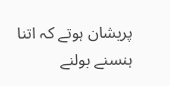پریشان ہوتے کہ اتنا ہنسنے بولنے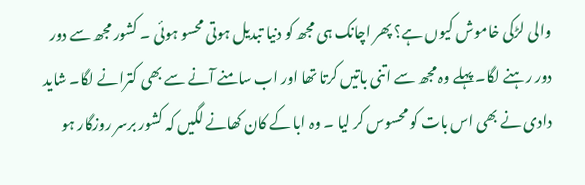والی لڑکی خاموش کیوں ہے؟ پھر اچانک ہی مجھ کو دنیا تبدیل ہوتی محسو ہوئی ۔ کشور مجھ سے دور دور رہنے لگا۔ پہلے وہ مجھ سے اتنی باتیں کرتا تھا اور اب سامنے آنے سے بھی کترانے لگا۔ شاید دادی نے بھی اس بات کو محسوس کر لیا ۔ وہ ابا کے کان کھانے لگیں کہ کشور برسر روزگار ہو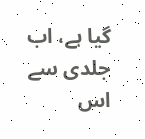گیا ہے، اب جلدی سے اس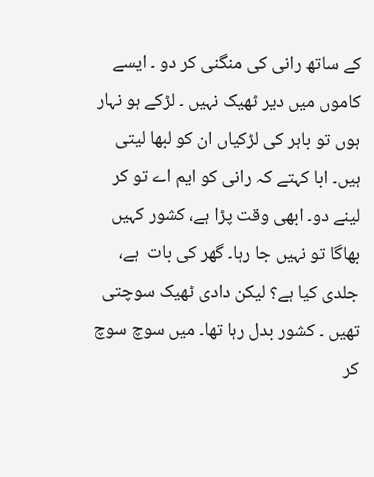کے ساتھ رانی کی منگنی کر دو ۔ ایسے کاموں میں دیر ٹھیک نہیں ۔ لڑکے ہو نہار ہوں تو باہر کی لڑکیاں ان کو لبھا لیتی ہیں۔ ابا کہتے کہ رانی کو ایم اے تو کر لینے دو۔ ابھی وقت پڑا ہے، کشور کہیں بھاگا تو نہیں جا رہا۔ گھر کی بات  ہے، جلدی کیا ہے؟ لیکن دادی ٹھیک سوچتی تھیں ۔ کشور بدل رہا تھا۔ میں سوچ سوچ کر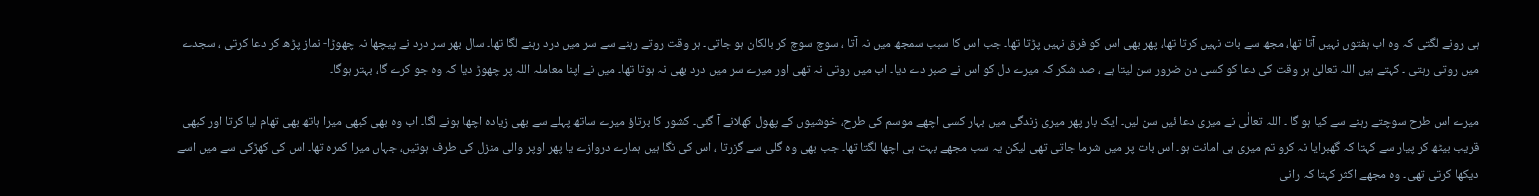ہی رونے لگتی کہ وہ اب ہفتوں نہیں آتا تھا، مجھ سے بات نہیں کرتا تھا، پھر بھی اس کو فرق نہیں پڑتا تھا۔ جب اس کا سبب سمجھ میں نہ آتا ، سوچ سوچ کر بالکان ہو جاتی۔ ہر وقت روتے رہنے سے سر میں درد رہنے لگا تھا۔ سال بھر سر درد نے پیچھا نہ چھوڑا- نماز پڑھ کر دعا کرتی ، سجدے میں روتی رہتی ۔ کہتے ہیں اللہ تعالیٰ ہر وقت کی دعا کو کسی دن ضرور سن لیتا ہے ، صد شکر کہ میرے دل کو اس نے صبر دے دیا۔ اب میں روتی نہ تھی اور میرے سر میں درد بھی نہ ہوتا تھا۔ میں نے اپنا معاملہ اللہ پر چھوڑ دیا کہ وہ جو کرے گا، بہتر ہوگا۔

میرے اس طرح سوچتے رہنے سے کیا ہو گا ۔ اللہ تعالٰی نے میری دعا ئیں سن لیں۔ ایک بار پھر میری زندگی میں بہار کسی اچھے موسم کی طرح، خوشیوں کے پھول کھلانے آ گئی۔ کشور کا برتاؤ میرے ساتھ پہلے سے بھی زیادہ اچھا ہونے لگا۔ اب وہ بھی کبھی میرا ہاتھ بھی تھام لیا کرتا اور کبھی قریب بیٹھ کر پیار سے کہتا کہ گھبرایا نہ کرو تم میری ہی امانت ہو۔ اس بات پر میں شرما جاتی تھی لیکن یہ سب مجھے بہت ہی اچھا لگتا تھا۔ جب بھی وہ گلی سے گزرتا ، اس کی نگا ہیں ہمارے دروازے یا پھر اوپر والی منزل کی طرف ہوتیں، جہاں میرا کمرہ تھا۔ اس کی کھڑکی سے میں اسے دیکھا کرتی تھی۔ وہ مجھے اکثر کہتا کہ رانی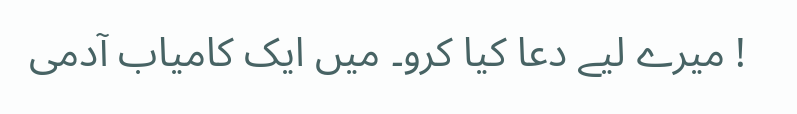! میرے لیے دعا کیا کرو۔ میں ایک کامیاب آدمی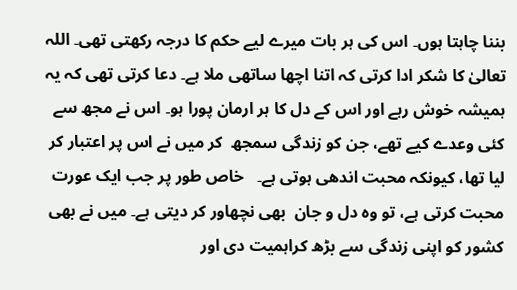بننا چاہتا ہوں۔ اس کی ہر بات میرے لیے حکم کا درجہ رکھتی تھی۔ اللہ تعالیٰ کا شکر ادا کرتی کہ اتنا اچھا ساتھی ملا ہے۔ دعا کرتی تھی کہ یہ ہمیشہ خوش رہے اور اس کے دل کا ہر ارمان پورا ہو۔ اس نے مجھ سے کئی وعدے کیے تھے، جن کو زندگی سمجھ  کر میں نے اس پر اعتبار کر لیا تھا، کیونکہ محبت اندھی ہوتی ہے۔   خاص طور پر جب ایک عورت محبت کرتی ہے، تو وہ دل و جان  بھی نچھاور کر دیتی ہے۔ میں نے بھی کشور کو اپنی زندگی سے بڑھ کراہمیت دی اور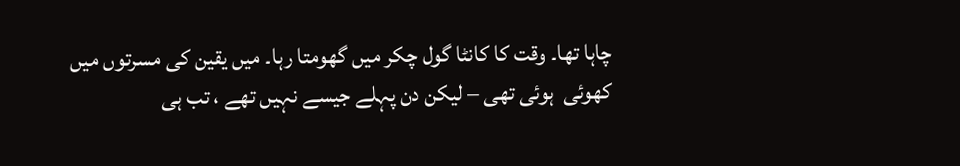چاہا تھا۔ وقت کا کانٹا گول چکر میں گھومتا رہا۔ میں یقین کی مسرتوں میں کھوئی  ہوئی تھی – لیکن دن پہلے جیسے نہیں تھے ، تب ہی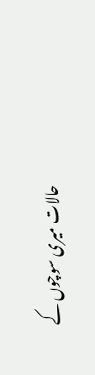حالات میری سوچوں کے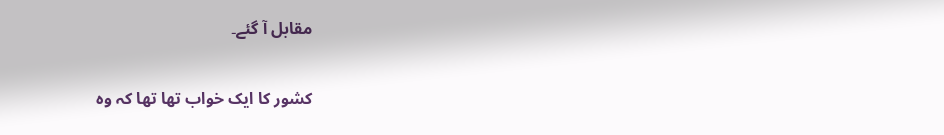مقابل آ گئے۔

کشور کا ایک خواب تھا تھا کہ وہ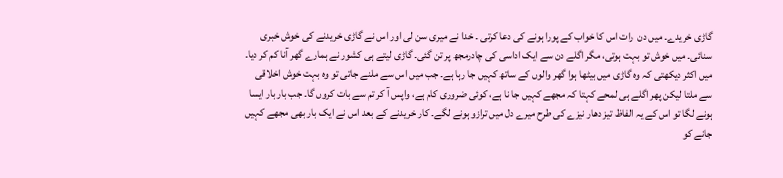گاڑی خریدے۔ میں دن  رات اس کا خواب کے پورا ہونے کی دعا کرتی ۔ خدا نے میری سن لی اور اس نے گاڑی خریدنے کی خوش خبری سنائی۔ میں خوش تو بہت ہوتی، مگر اگلے دن سے ایک اداسی کی چادرمجھ پر تن گئی۔ گاڑی لیتے ہی کشور نے ہمارے گھر آنا کم کر دیا۔ میں اکثر دیکھتی کہ وہ گاڑی میں بیٹھا ہوا گھر والوں کے ساتھ کہیں جا رہا ہے۔ جب میں اس سے ملنے جاتی تو وہ بہت خوش اخلاقی سے ملتا لیکن پھر اگلے ہی لمحے کہتا کہ مجھے کہیں جا نا ہے، کوئی ضروری کام ہے، واپس آ کر تم سے بات کروں گا۔ جب بار بار ایسا ہونے لگا تو اس کے یہ الفاظ تیز دھار نیزے کی طرح میرے دل میں ترازو ہونے لگے۔ کار خریدنے کے بعد اس نے ایک بار بھی مجھے کہیں جانے کو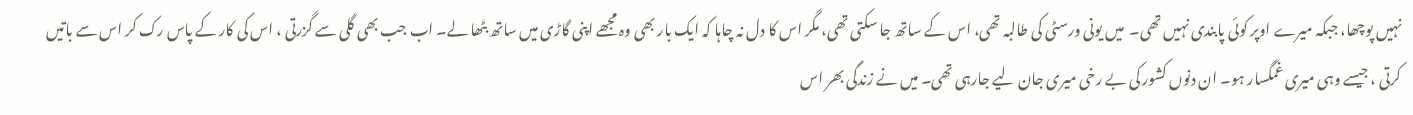نہیں پوچھا، جبکہ میرے اوپر کوئی پابندی نہیں تھی۔  میں یونی ورسٹی کی طالبہ تھی، اس کے ساتھ جا سکتی تھی، مگر اس کا دل نہ چاہا کہ ایک بار بھی وہ مجھے اپنی گاڑی میں ساتھ بٹھا لے۔ اب جب بھی گلی سے گزرتی ، اس کی کار کے پاس رک کر اس سے باتیں کرتی ، جیسے وہی میری غمگسار ہو۔ ان دنوں کشور کی بے رخی میری جان لیے جارہی تھی۔ میں نے زندگی بھر اس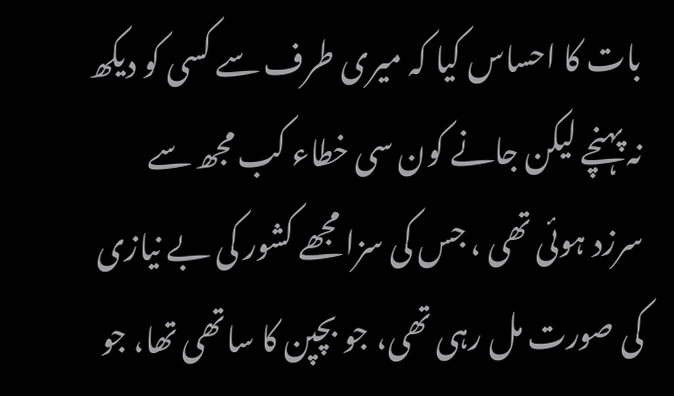بات کا احساس کیا کہ میری طرف سے کسی کو دیکھ نہ پہنچے لیکن جانے کون سی خطاء کب مجھ سے سرزد ہوئی تھی ، جس کی سزا مجھے کشور کی بے نیازی کی صورت مل رہی تھی، جو بچپن کا ساتھی تھا، جو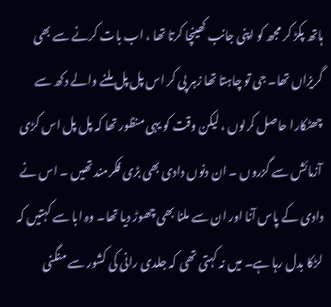ہاتھ پکڑ کر مجھ کو اپنی جانب کھینچا کرتا تھا ، اب بات کرنے سے بھی گریزاں تھا۔ جی تو چاہتا تھا زہر پی کر اس پل پل ملنے والے دکھ سے چھٹکارا حاصل کرلوں ، لیکن وقت کو یہی منظور تھا کہ پل پل اس کڑی آزمائش سے گزروں ۔ ان دنوں دادی بھی بڑی فکرمند تھیں ۔ اس نے دادی کے پاس آنا اور ان سے ملنا بھی چھوڑ دیا تھا۔ وہ ابا سے کہتیں کہ لڑکا بدل رہا ہے۔ میں نہ کہتی تھی کہ جلدی رانی کی کشور سے منگنی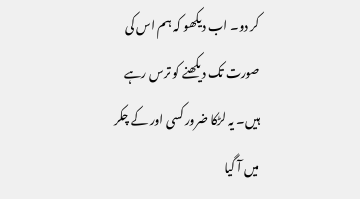کر دو۔ اب دیکھو کہ ہم اس کی صورت تک دیکھنے کو ترس رہے ہیں۔ یہ لڑکا ضرور کسی اور کے چکر میں آ گیا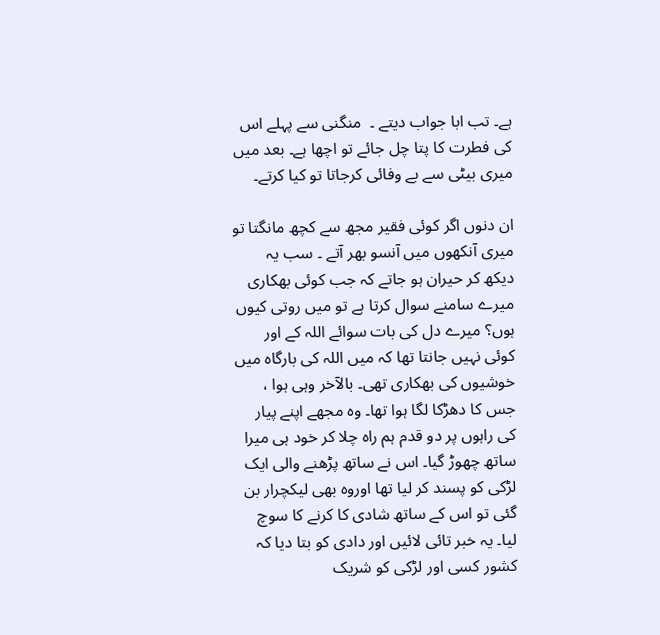ہے۔ تب ابا جواب دیتے ۔  منگنی سے پہلے اس کی فطرت کا پتا چل جائے تو اچھا ہے۔ بعد میں میری بیٹی سے بے وفائی کرجاتا تو کیا کرتے۔

ان دنوں اگر کوئی فقیر مجھ سے کچھ مانگتا تو میری آنکھوں میں آنسو بھر آتے ۔ سب یہ دیکھ کر حیران ہو جاتے کہ جب کوئی بھکاری میرے سامنے سوال کرتا ہے تو میں روتی کیوں ہوں؟ میرے دل کی بات سوائے اللہ کے اور کوئی نہیں جانتا تھا کہ میں اللہ کی بارگاہ میں خوشیوں کی بھکاری تھی۔ بالآخر وہی ہوا ، جس کا دھڑکا لگا ہوا تھا۔ وہ مجھے اپنے پیار کی راہوں پر دو قدم ہم راہ چلا کر خود ہی میرا ساتھ چھوڑ گیا۔ اس نے ساتھ پڑھنے والی ایک لڑکی کو پسند کر لیا تھا اوروہ بھی لیکچرار بن گئی تو اس کے ساتھ شادی کا کرنے کا سوچ لیا۔ یہ خبر تائی لائیں اور دادی کو بتا دیا کہ کشور کسی اور لڑکی کو شریک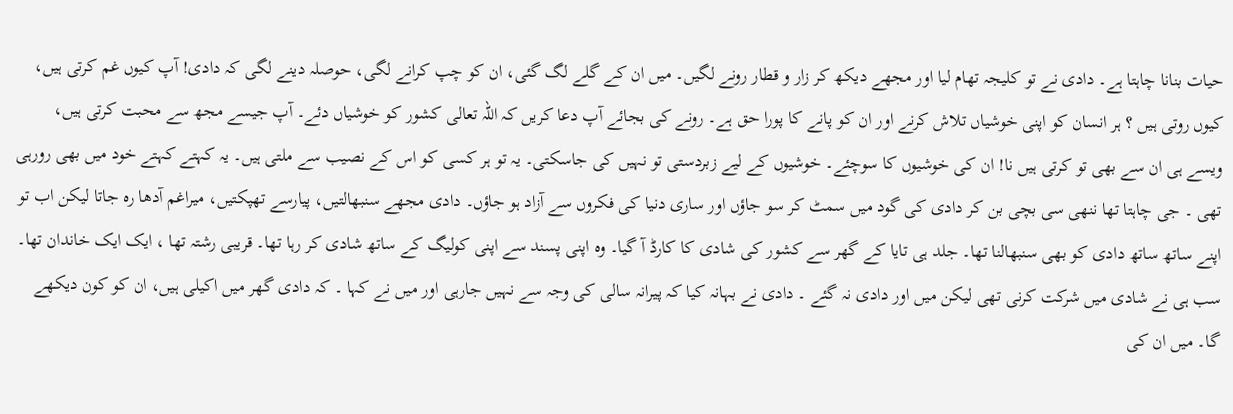حیات بنانا چاہتا ہے۔ دادی نے تو کلیجہ تھام لیا اور مجھے دیکھ کر زار و قطار رونے لگیں۔ میں ان کے گلے لگ گئی، ان کو چپ کرانے لگی، حوصلہ دینے لگی کہ دادی! آپ کیوں غم کرتی ہیں، کیوں روتی ہیں ؟ ہر انسان کو اپنی خوشیاں تلاش کرنے اور ان کو پانے کا پورا حق ہے۔ رونے کی بجائے آپ دعا کریں کہ اللہ تعالی کشور کو خوشیاں دئے۔ آپ جیسے مجھ سے محبت کرتی ہیں، ویسے ہی ان سے بھی تو کرتی ہیں نا! ان کی خوشیوں کا سوچئے۔ خوشیوں کے لیے زبردستی تو نہیں کی جاسکتی۔ یہ تو ہر کسی کو اس کے نصیب سے ملتی ہیں۔ یہ کہتے کہتے خود میں بھی رورہی تھی ۔ جی چاہتا تھا ننھی سی بچی بن کر دادی کی گود میں سمٹ کر سو جاؤں اور ساری دنیا کی فکروں سے آزاد ہو جاؤں۔ دادی مجھے سنبھالتیں، پیارسے تھپکتیں، میراغم آدھا رہ جاتا لیکن اب تو اپنے ساتھ ساتھ دادی کو بھی سنبھالنا تھا۔ جلد ہی تایا کے گھر سے کشور کی شادی کا کارڈ آ گیا۔ وہ اپنی پسند سے اپنی کولیگ کے ساتھ شادی کر رہا تھا۔ قریبی رشتہ تھا ، ایک ایک خاندان تھا۔ سب ہی نے شادی میں شرکت کرنی تھی لیکن میں اور دادی نہ گئے ۔ دادی نے بہانہ کیا کہ پیرانہ سالی کی وجہ سے نہیں جارہی اور میں نے کہا ۔ کہ دادی گھر میں اکیلی ہیں، ان کو کون دیکھے گا۔ میں ان کی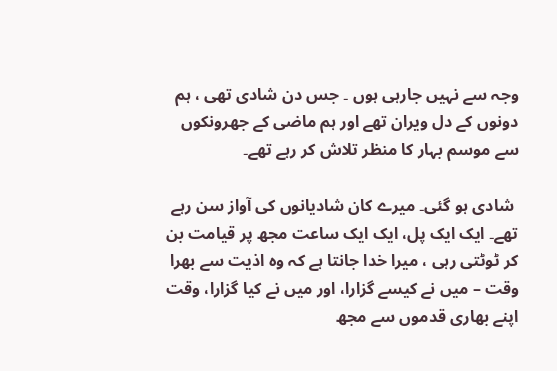وجہ سے نہیں جارہی ہوں ۔ جس دن شادی تھی ، ہم دونوں کے دل ویران تھے اور ہم ماضی کے جھرونکوں سے موسم بہار کا منظر تلاش کر رہے تھے۔

 شادی ہو گئی۔ میرے کان شادیانوں کی آواز سن رہے تھے۔ ایک ایک پل، ایک ایک ساعت مجھ پر قیامت بن کر ٹوٹتی رہی ، میرا خدا جانتا ہے کہ وہ اذیت سے بھرا وقت – میں نے کیسے گزارا، اور میں نے کیا گزارا، وقت اپنے بھاری قدموں سے مجھ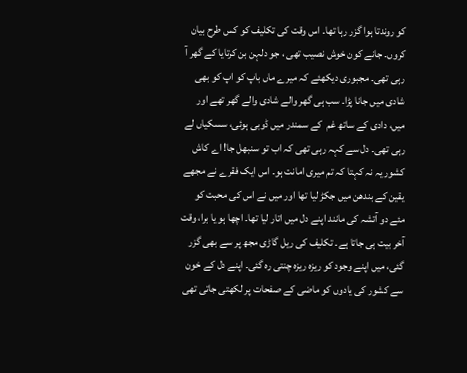کو روندتا ہوا گزر رہا تھا۔ اس وقت کی تکلیف کو کس طرح بیان کروں۔ جانے کون خوش نصیب تھی ، جو دلہن بن کرتایا کے گھر آ رہی تھی۔ مجبوری دیکھئے کہ میرے ماں باپ کو اپ کو بھی شادی میں جانا پڑا۔ سب ہی گھر والے شادی والے گھر تھے اور میں، دادی کے ساتھ غم  کے سمندر میں ڈوبی ہوئی، سسکیاں لے رہی تھی۔ دل سے کہہ رہی تھی کہ اب تو سنبھل جا! اے کاش کشور یہ نہ کہتا کہ تم میری امانت ہو۔ اس ایک فقرے نے مجھے یقین کے بندھن میں جکڑ لیا تھا اور میں نے اس کی محبت کو مئے دو آتشہ کی مانند اپنے دل میں اتار لیا تھا۔ اچھا ہو یا برا، وقت آخر بیت ہی جاتا ہے۔ تکلیف کی ریل گاڑی مجھ پر سے بھی گزر گئی، میں اپنے وجود کو ریزہ ریزہ چنتی رہ گئی۔ اپنے دل کے خون سے کشور کی یادوں کو ماضی کے صفحات پر لکھتی جاتی تھی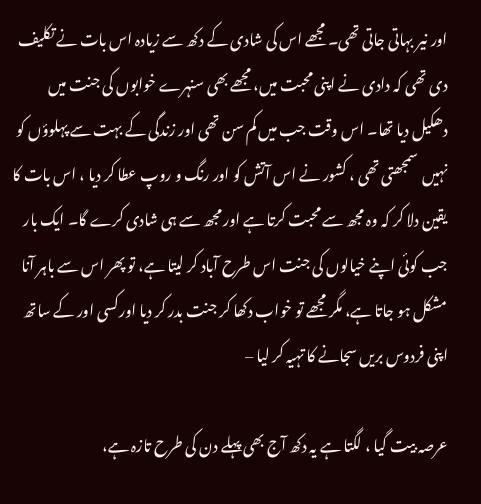اور نیر بہاتی جاتی تھی۔ مجھے اس کی شادی کے دکھ سے زیادہ اس بات نے تکلیف دی تھی کہ دادی نے اپنی محبت میں، مجھے بھی سنہرے خوابوں کی جنت میں دھکیل دیا تھا۔ اس وقت جب میں کم سن تھی اور زندگی کے بہت سے پہلوؤں کو نہیں  سمجھتی تھی ، کشور نے اس آتش کو اور رنگ و روپ عطا کر دیا ، اس بات کا یقین دلا کر کہ وہ مجھ سے محبت کرتا ہے اور مجھ سے ہی شادی کرے گا۔ ایک بار جب کوئی اپنے خیالوں کی جنت اس طرح آباد کر لیتا ہے، تو پھر اس سے باہر آنا مشکل ہو جاتا ہے، مگر مجھے تو خواب دکھا کر جنت بدر کر دیا اورکسی اور کے ساتھ اپنی فردوس بریں سجانے کا تہیہ کر لیا –

عرصہ بیت گیا ، لگتا ہے یہ دکھ آج بھی پہلے دن کی طرح تازہ ہے،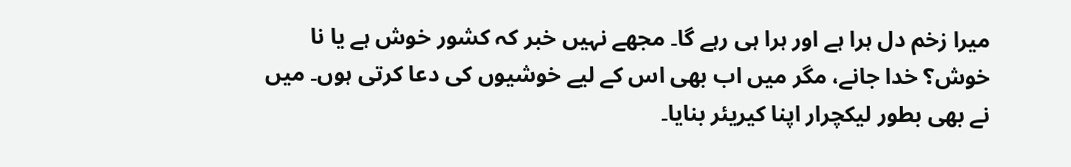میرا زخم دل ہرا ہے اور ہرا ہی رہے گا۔ مجھے نہیں خبر کہ کشور خوش ہے یا نا خوش؟ خدا جانے، مگر میں اب بھی اس کے لیے خوشیوں کی دعا کرتی ہوں۔ میں نے بھی بطور لیکچرار اپنا کیریئر بنایا۔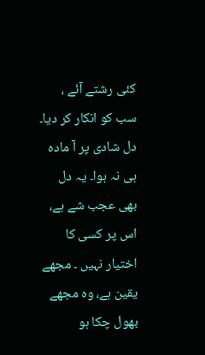کئی رشتے آئے ، سب کو انکار کر دیا۔ دل شادی پر آ مادہ ہی نہ ہوا۔ یہ دل بھی عجب شے ہے، اس پر کسی کا اختیار نہیں ۔ مجھے یقین ہے، وہ مجھے بھول چکا ہو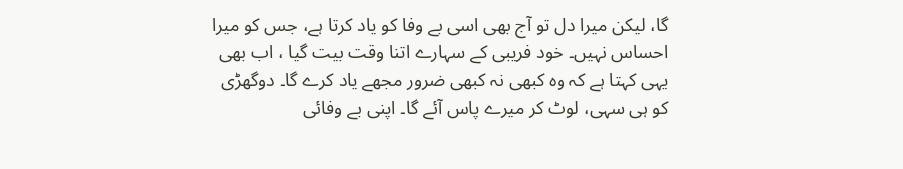گا، لیکن میرا دل تو آج بھی اسی بے وفا کو یاد کرتا ہے، جس کو میرا احساس نہیں۔ خود فریبی کے سہارے اتنا وقت بیت گیا ، اب بھی یہی کہتا ہے کہ وہ کبھی نہ کبھی ضرور مجھے یاد کرے گا۔ دوگھڑی کو ہی سہی، لوٹ کر میرے پاس آئے گا۔ اپنی بے وفائی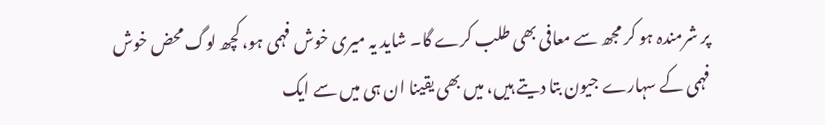پر شرمندہ ہو کر مجھ سے معافی بھی طلب کرے گا۔ شاید یہ میری خوش فہمی ہو، کچھ لوگ محض خوش فہمی کے سہارے جیون بتا دیتے ہیں، میں بھی یقینا ان ہی میں سے ایک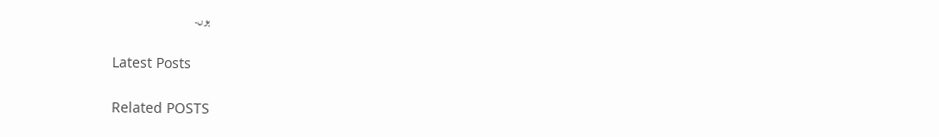ہوں۔

Latest Posts

Related POSTS